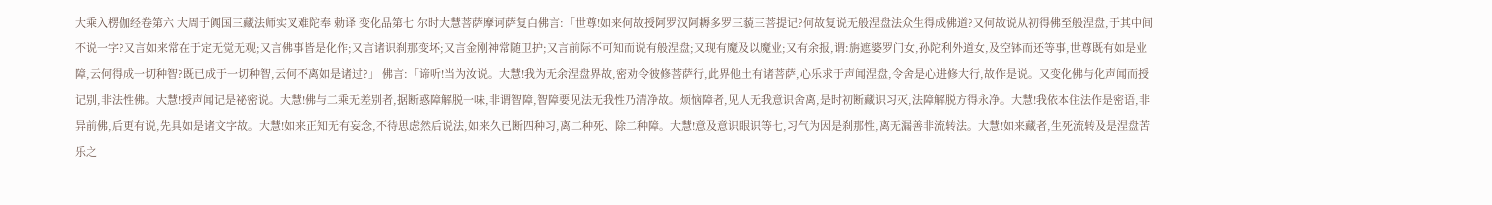大乘入楞伽经卷第六 大周于阗国三藏法师实叉难陀奉 勅译 变化品第七 尔时大慧菩萨摩诃萨复白佛言:「世尊!如来何故授阿罗汉阿耨多罗三藐三菩提记?何故复说无般涅盘法众生得成佛道?又何故说从初得佛至般涅盘,于其中间不说一字?又言如来常在于定无觉无观;又言佛事皆是化作;又言诸识刹那变坏;又言金刚神常随卫护;又言前际不可知而说有般涅盘;又现有魔及以魔业;又有余报,谓:旃遮婆罗门女,孙陀利外道女,及空钵而还等事,世尊既有如是业障,云何得成一切种智?既已成于一切种智,云何不离如是诸过?」 佛言:「谛听!当为汝说。大慧!我为无余涅盘界故,密劝令彼修菩萨行,此界他土有诸菩萨,心乐求于声闻涅盘,令舍是心进修大行,故作是说。又变化佛与化声闻而授记别,非法性佛。大慧!授声闻记是祕密说。大慧!佛与二乘无差别者,据断惑障解脱一味,非谓智障,智障要见法无我性乃清净故。烦恼障者,见人无我意识舍离,是时初断藏识习灭,法障解脱方得永净。大慧!我依本住法作是密语,非异前佛,后更有说,先具如是诸文字故。大慧!如来正知无有妄念,不待思虑然后说法,如来久已断四种习,离二种死、除二种障。大慧!意及意识眼识等七,习气为因是刹那性,离无漏善非流转法。大慧!如来藏者,生死流转及是涅盘苦乐之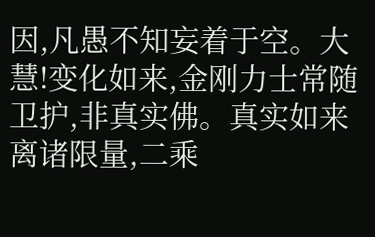因,凡愚不知妄着于空。大慧!变化如来,金刚力士常随卫护,非真实佛。真实如来离诸限量,二乘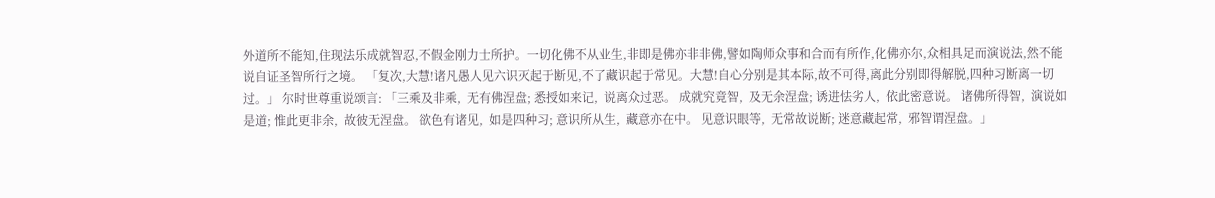外道所不能知,住现法乐成就智忍,不假金刚力士所护。一切化佛不从业生,非即是佛亦非非佛,譬如陶师众事和合而有所作,化佛亦尔,众相具足而演说法,然不能说自证圣智所行之境。 「复次,大慧!诸凡愚人见六识灭起于断见,不了藏识起于常见。大慧!自心分别是其本际,故不可得,离此分别即得解脱,四种习断离一切过。」 尔时世尊重说颂言: 「三乘及非乘,  无有佛涅盘; 悉授如来记,  说离众过恶。 成就究竟智,  及无余涅盘; 诱进怯劣人,  依此密意说。 诸佛所得智,  演说如是道; 惟此更非余,  故彼无涅盘。 欲色有诸见,  如是四种习; 意识所从生,  藏意亦在中。 见意识眼等,  无常故说断; 迷意藏起常,  邪智谓涅盘。」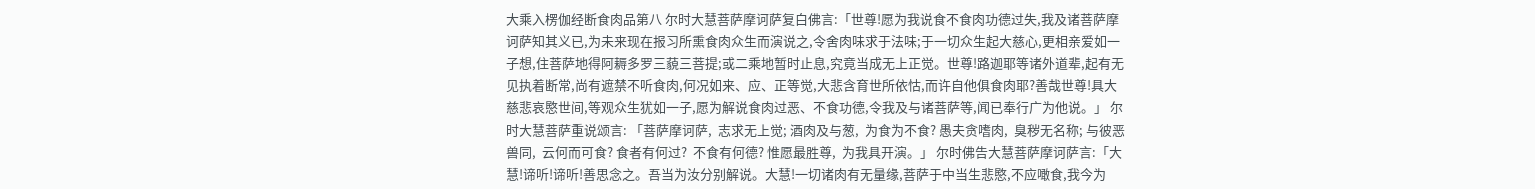大乘入楞伽经断食肉品第八 尔时大慧菩萨摩诃萨复白佛言:「世尊!愿为我说食不食肉功德过失,我及诸菩萨摩诃萨知其义已,为未来现在报习所熏食肉众生而演说之,令舍肉味求于法味;于一切众生起大慈心,更相亲爱如一子想,住菩萨地得阿耨多罗三藐三菩提;或二乘地暂时止息,究竟当成无上正觉。世尊!路迦耶等诸外道辈,起有无见执着断常,尚有遮禁不听食肉,何况如来、应、正等觉,大悲含育世所依怙,而许自他俱食肉耶?善哉世尊!具大慈悲哀愍世间,等观众生犹如一子,愿为解说食肉过恶、不食功德,令我及与诸菩萨等,闻已奉行广为他说。」 尔时大慧菩萨重说颂言: 「菩萨摩诃萨,  志求无上觉; 酒肉及与葱,  为食为不食? 愚夫贪嗜肉,  臭秽无名称; 与彼恶兽同,  云何而可食? 食者有何过?  不食有何德? 惟愿最胜尊,  为我具开演。」 尔时佛告大慧菩萨摩诃萨言:「大慧!谛听!谛听!善思念之。吾当为汝分别解说。大慧!一切诸肉有无量缘,菩萨于中当生悲愍,不应噉食,我今为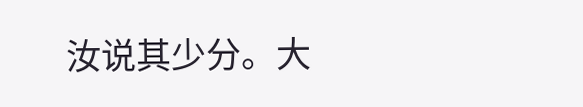汝说其少分。大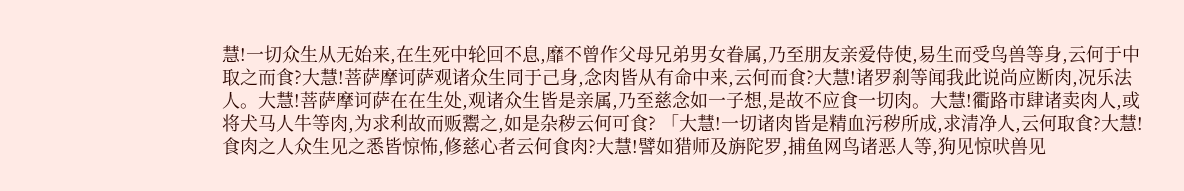慧!一切众生从无始来,在生死中轮回不息,靡不曾作父母兄弟男女眷属,乃至朋友亲爱侍使,易生而受鸟兽等身,云何于中取之而食?大慧!菩萨摩诃萨观诸众生同于己身,念肉皆从有命中来,云何而食?大慧!诸罗刹等闻我此说尚应断肉,况乐法人。大慧!菩萨摩诃萨在在生处,观诸众生皆是亲属,乃至慈念如一子想,是故不应食一切肉。大慧!衢路市肆诸卖肉人,或将犬马人牛等肉,为求利故而贩鬻之,如是杂秽云何可食? 「大慧!一切诸肉皆是精血污秽所成,求清净人,云何取食?大慧!食肉之人众生见之悉皆惊怖,修慈心者云何食肉?大慧!譬如猎师及旃陀罗,捕鱼网鸟诸恶人等,狗见惊吠兽见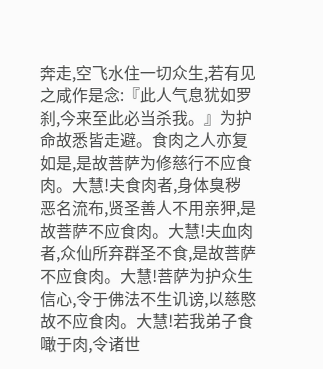奔走,空飞水住一切众生,若有见之咸作是念:『此人气息犹如罗刹,今来至此必当杀我。』为护命故悉皆走避。食肉之人亦复如是,是故菩萨为修慈行不应食肉。大慧!夫食肉者,身体臭秽恶名流布,贤圣善人不用亲狎,是故菩萨不应食肉。大慧!夫血肉者,众仙所弃群圣不食,是故菩萨不应食肉。大慧!菩萨为护众生信心,令于佛法不生讥谤,以慈愍故不应食肉。大慧!若我弟子食噉于肉,令诸世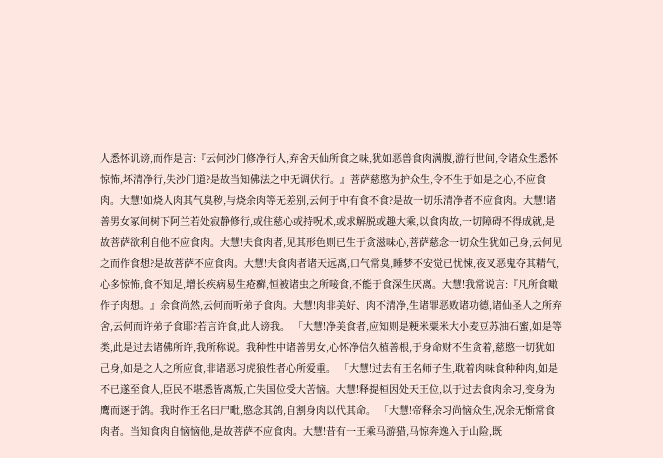人悉怀讥谤,而作是言:『云何沙门修净行人,弃舍天仙所食之味,犹如恶兽食肉满腹,游行世间,令诸众生悉怀惊怖,坏清净行,失沙门道?是故当知佛法之中无调伏行。』菩萨慈愍为护众生,令不生于如是之心,不应食肉。大慧!如烧人肉其气臭秽,与烧余肉等无差别,云何于中有食不食?是故一切乐清净者不应食肉。大慧!诸善男女冢间树下阿兰若处寂静修行,或住慈心或持呪术,或求解脱或趣大乘,以食肉故,一切障碍不得成就,是故菩萨欲利自他不应食肉。大慧!夫食肉者,见其形色则已生于贪滋味心,菩萨慈念一切众生犹如己身,云何见之而作食想?是故菩萨不应食肉。大慧!夫食肉者诸天远离,口气常臭,睡梦不安觉已忧悚,夜叉恶鬼夺其精气,心多惊怖,食不知足,增长疾病易生疮癣,恒被诸虫之所唼食,不能于食深生厌离。大慧!我常说言:『凡所食噉作子肉想。』余食尚然,云何而听弟子食肉。大慧!肉非美好、肉不清净,生诸罪恶败诸功德,诸仙圣人之所弃舍,云何而许弟子食耶?若言许食,此人谤我。 「大慧!净美食者,应知则是粳米粟米大小麦豆苏油石蜜,如是等类,此是过去诸佛所许,我所称说。我种性中诸善男女,心怀净信久植善根,于身命财不生贪着,慈愍一切犹如己身,如是之人之所应食,非诸恶习虎狼性者心所爱重。 「大慧!过去有王名师子生,耽着肉味食种种肉,如是不已遂至食人,臣民不堪悉皆离叛,亡失国位受大苦恼。大慧!释提桓因处天王位,以于过去食肉余习,变身为鹰而逐于鸽。我时作王名曰尸毗,愍念其鸽,自割身肉以代其命。 「大慧!帝释余习尚恼众生,况余无惭常食肉者。当知食肉自恼恼他,是故菩萨不应食肉。大慧!昔有一王乘马游猎,马惊奔逸入于山险,既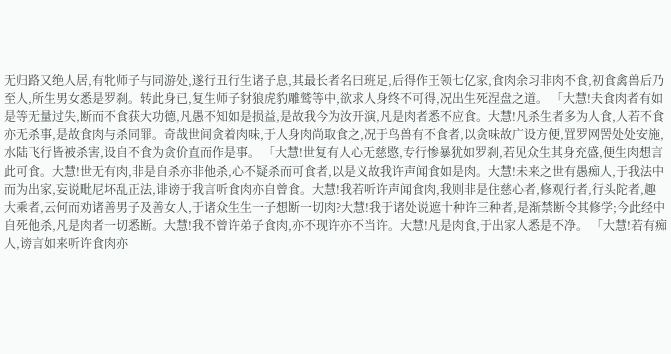无归路又绝人居,有牝师子与同游处,遂行丑行生诸子息,其最长者名曰班足,后得作王领七亿家,食肉余习非肉不食,初食禽兽后乃至人,所生男女悉是罗刹。转此身已,复生师子豺狼虎豹雕鹫等中,欲求人身终不可得,况出生死涅盘之道。 「大慧!夫食肉者有如是等无量过失,断而不食获大功德,凡愚不知如是损益,是故我今为汝开演,凡是肉者悉不应食。大慧!凡杀生者多为人食,人若不食亦无杀事,是故食肉与杀同罪。奇哉世间贪着肉味,于人身肉尚取食之,况于鸟兽有不食者,以贪味故广设方便,罝罗网罟处处安施,水陆飞行皆被杀害,设自不食为贪价直而作是事。 「大慧!世复有人心无慈愍,专行惨暴犹如罗刹,若见众生其身充盛,便生肉想言此可食。大慧!世无有肉,非是自杀亦非他杀,心不疑杀而可食者,以是义故我许声闻食如是肉。大慧!未来之世有愚痴人,于我法中而为出家,妄说毗尼坏乱正法,诽谤于我言听食肉亦自曾食。大慧!我若听许声闻食肉,我则非是住慈心者,修观行者,行头陀者,趣大乘者,云何而劝诸善男子及善女人,于诸众生生一子想断一切肉?大慧!我于诸处说遮十种许三种者,是渐禁断令其修学;今此经中自死他杀,凡是肉者一切悉断。大慧!我不曾许弟子食肉,亦不现许亦不当许。大慧!凡是肉食,于出家人悉是不净。 「大慧!若有痴人,谤言如来听许食肉亦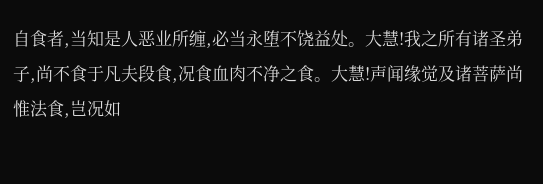自食者,当知是人恶业所缠,必当永堕不饶益处。大慧!我之所有诸圣弟子,尚不食于凡夫段食,况食血肉不净之食。大慧!声闻缘觉及诸菩萨尚惟法食,岂况如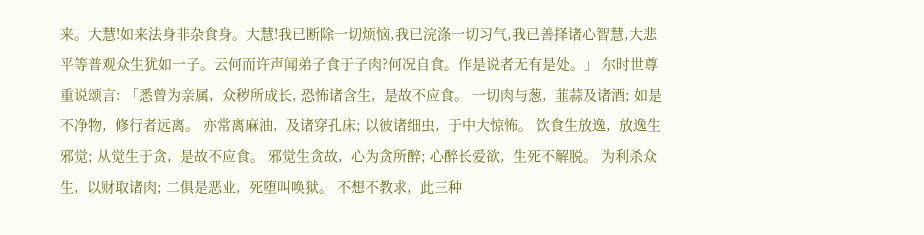来。大慧!如来法身非杂食身。大慧!我已断除一切烦恼,我已浣涤一切习气,我已善择诸心智慧,大悲平等普观众生犹如一子。云何而许声闻弟子食于子肉?何况自食。作是说者无有是处。」 尔时世尊重说颂言: 「悉曾为亲属,  众秽所成长, 恐怖诸含生,  是故不应食。 一切肉与葱,  韮蒜及诸酒; 如是不净物,  修行者远离。 亦常离麻油,  及诸穿孔床; 以彼诸细虫,  于中大惊怖。 饮食生放逸,  放逸生邪觉; 从觉生于贪,  是故不应食。 邪觉生贪故,  心为贪所醉; 心醉长爱欲,  生死不解脱。 为利杀众生,  以财取诸肉; 二俱是恶业,  死堕叫唤狱。 不想不教求,  此三种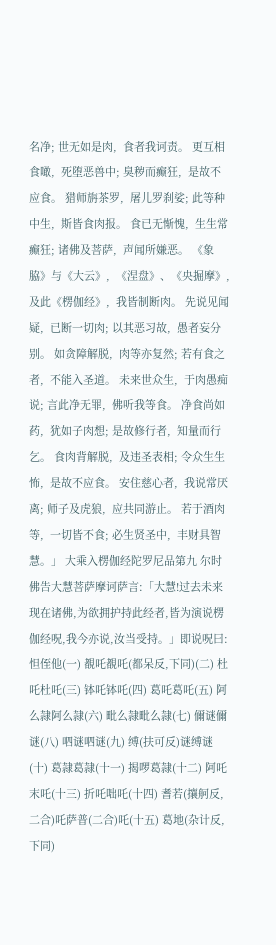名净; 世无如是肉,  食者我诃责。 更互相食噉,  死堕恶兽中; 臭秽而癫狂,  是故不应食。 猎师旃茶罗,  屠儿罗刹娑; 此等种中生,  斯皆食肉报。 食已无惭愧,  生生常癫狂; 诸佛及菩萨,  声闻所嫌恶。 《象脇》与《大云》,  《涅盘》、《央掘摩》, 及此《楞伽经》,  我皆制断肉。 先说见闻疑,  已断一切肉; 以其恶习故,  愚者妄分别。 如贪障解脱,  肉等亦复然; 若有食之者,  不能入圣道。 未来世众生,  于肉愚痴说; 言此净无罪,  佛听我等食。 净食尚如药,  犹如子肉想; 是故修行者,  知量而行乞。 食肉背解脱,  及违圣表相; 令众生生怖,  是故不应食。 安住慈心者,  我说常厌离; 师子及虎狼,  应共同游止。 若于酒肉等,  一切皆不食; 必生贤圣中,  丰财具智慧。」 大乘入楞伽经陀罗尼品第九 尔时佛告大慧菩萨摩诃萨言:「大慧!过去未来现在诸佛,为欲拥护持此经者,皆为演说楞伽经呪,我今亦说,汝当受持。」即说呪曰: 怛侄他(一) 覩吒覩吒(都呆反,下同)(二) 杜吒杜吒(三) 钵吒钵吒(四) 葛吒葛吒(五) 阿么隷阿么隷(六) 毗么隷毗么隷(七) 儞谜儞谜(八) 呬谜呬谜(九) 缚(扶可反)谜缚谜(十) 葛隷葛隷(十一) 揭啰葛隷(十二) 阿吒末吒(十三) 折吒咄吒(十四) 耆若(攘舸反,二合)吒萨普(二合)吒(十五) 葛地(杂计反,下同)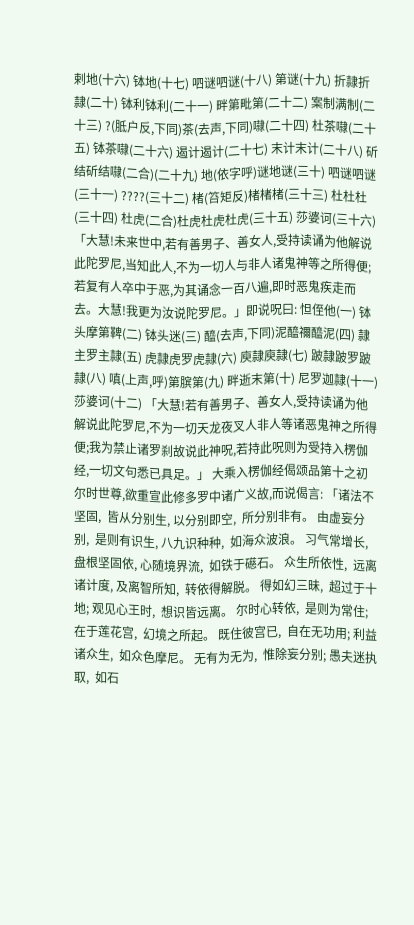剌地(十六) 钵地(十七) 呬谜呬谜(十八) 第谜(十九) 折隷折隷(二十) 钵利钵利(二十一) 畔第毗第(二十二) 案制满制(二十三) ?(胝户反,下同)茶(去声,下同)㘑(二十四) 杜茶㘑(二十五) 钵茶㘑(二十六) 遏计遏计(二十七) 末计末计(二十八) 斫结斫结㘑(二合)(二十九) 地(依字呼)谜地谜(三十) 呬谜呬谜(三十一) ????(三十二) 楮(笞矩反)楮楮楮(三十三) 杜杜杜(三十四) 杜虎(二合)杜虎杜虎杜虎(三十五) 莎婆诃(三十六) 「大慧!未来世中,若有善男子、善女人,受持读诵为他解说此陀罗尼,当知此人,不为一切人与非人诸鬼神等之所得便;若复有人卒中于恶,为其诵念一百八遍,即时恶鬼疾走而去。大慧!我更为汝说陀罗尼。」即说呪曰: 怛侄他(一) 钵头摩第鞞(二) 钵头迷(三) 醯(去声,下同)泥醯禰醯泥(四) 隷主罗主隷(五) 虎隷虎罗虎隷(六) 庾隷庾隷(七) 跛隷跛罗跛隷(八) 嗔(上声,呼)第膑第(九) 畔逝末第(十) 尼罗迦隷(十一) 莎婆诃(十二) 「大慧!若有善男子、善女人,受持读诵为他解说此陀罗尼,不为一切天龙夜叉人非人等诸恶鬼神之所得便;我为禁止诸罗刹故说此神呪,若持此呪则为受持入楞伽经,一切文句悉已具足。」 大乘入楞伽经偈颂品第十之初 尔时世尊,欲重宣此修多罗中诸广义故,而说偈言: 「诸法不坚固,  皆从分别生, 以分别即空,  所分别非有。 由虚妄分别,  是则有识生, 八九识种种,  如海众波浪。 习气常增长,  盘根坚固依, 心随境界流,  如铁于礠石。 众生所依性,  远离诸计度, 及离智所知,  转依得解脱。 得如幻三昧,  超过于十地; 观见心王时,  想识皆远离。 尔时心转依,  是则为常住; 在于莲花宫,  幻境之所起。 既住彼宫已,  自在无功用; 利益诸众生,  如众色摩尼。 无有为无为,  惟除妄分别; 愚夫迷执取,  如石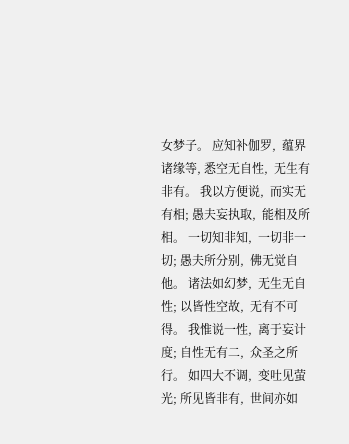女梦子。 应知补伽罗,  蕴界诸缘等, 悉空无自性,  无生有非有。 我以方便说,  而实无有相; 愚夫妄执取,  能相及所相。 一切知非知,  一切非一切; 愚夫所分别,  佛无觉自他。 诸法如幻梦,  无生无自性; 以皆性空故,  无有不可得。 我惟说一性,  离于妄计度; 自性无有二,  众圣之所行。 如四大不调,  变吐见萤光; 所见皆非有,  世间亦如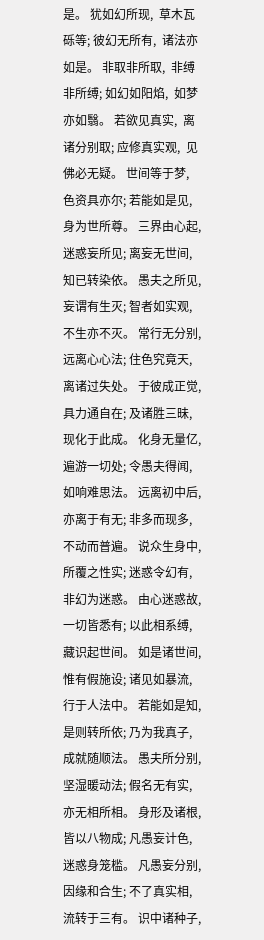是。 犹如幻所现,  草木瓦砾等; 彼幻无所有,  诸法亦如是。 非取非所取,  非缚非所缚; 如幻如阳焰,  如梦亦如翳。 若欲见真实,  离诸分别取; 应修真实观,  见佛必无疑。 世间等于梦,  色资具亦尔; 若能如是见,  身为世所尊。 三界由心起,  迷惑妄所见; 离妄无世间,  知已转染依。 愚夫之所见,  妄谓有生灭; 智者如实观,  不生亦不灭。 常行无分别,  远离心心法; 住色究竟天,  离诸过失处。 于彼成正觉,  具力通自在; 及诸胜三昧,  现化于此成。 化身无量亿,  遍游一切处; 令愚夫得闻,  如响难思法。 远离初中后,  亦离于有无; 非多而现多,  不动而普遍。 说众生身中,  所覆之性实; 迷惑令幻有,  非幻为迷惑。 由心迷惑故,  一切皆悉有; 以此相系缚,  藏识起世间。 如是诸世间,  惟有假施设; 诸见如暴流,  行于人法中。 若能如是知,  是则转所依; 乃为我真子,  成就随顺法。 愚夫所分别,  坚湿暖动法; 假名无有实,  亦无相所相。 身形及诸根,  皆以八物成; 凡愚妄计色,  迷惑身笼槛。 凡愚妄分别,  因缘和合生; 不了真实相,  流转于三有。 识中诸种子,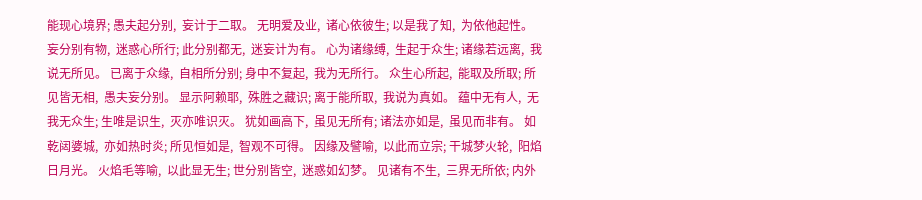能现心境界; 愚夫起分别,  妄计于二取。 无明爱及业,  诸心依彼生; 以是我了知,  为依他起性。 妄分别有物,  迷惑心所行; 此分别都无,  迷妄计为有。 心为诸缘缚,  生起于众生; 诸缘若远离,  我说无所见。 已离于众缘,  自相所分别; 身中不复起,  我为无所行。 众生心所起,  能取及所取; 所见皆无相,  愚夫妄分别。 显示阿赖耶,  殊胜之藏识; 离于能所取,  我说为真如。 蕴中无有人,  无我无众生; 生唯是识生,  灭亦唯识灭。 犹如画高下,  虽见无所有; 诸法亦如是,  虽见而非有。 如乾闼婆城,  亦如热时炎; 所见恒如是,  智观不可得。 因缘及譬喻,  以此而立宗; 干城梦火轮,  阳焰日月光。 火焰毛等喻,  以此显无生; 世分别皆空,  迷惑如幻梦。 见诸有不生,  三界无所依; 内外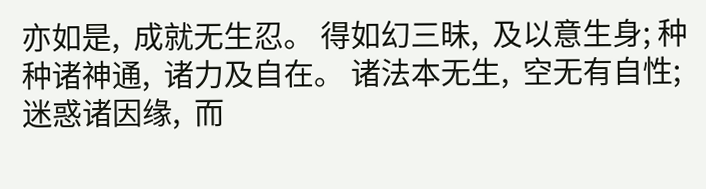亦如是,  成就无生忍。 得如幻三昧,  及以意生身; 种种诸神通,  诸力及自在。 诸法本无生,  空无有自性; 迷惑诸因缘,  而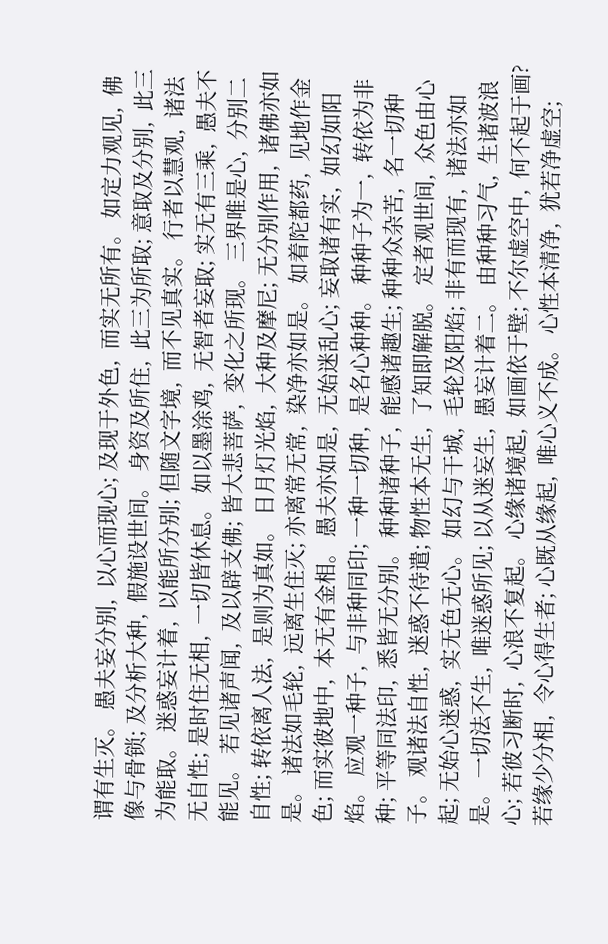谓有生灭。 愚夫妄分别,  以心而现心; 及现于外色,  而实无所有。 如定力观见,  佛像与骨锁; 及分析大种,  假施设世间。 身资及所住,  此三为所取; 意取及分别,  此三为能取。 迷惑妄计着,  以能所分别; 但随文字境,  而不见真实。 行者以慧观,  诸法无自性; 是时住无相,  一切皆休息。 如以墨涂鸡,  无智者妄取; 实无有三乘,  愚夫不能见。 若见诸声闻,  及以辟支佛; 皆大悲菩萨,  变化之所现。 三界唯是心,  分别二自性; 转依离人法,  是则为真如。 日月灯光焰,  大种及摩尼; 无分别作用,  诸佛亦如是。 诸法如毛轮,  远离生住灭; 亦离常无常,  染净亦如是。 如着陀都药,  见地作金色; 而实彼地中,  本无有金相。 愚夫亦如是,  无始迷乱心; 妄取诸有实,  如幻如阳焰。 应观一种子,  与非种同印; 一种一切种,  是名心种种。 种种子为一,  转依为非种; 平等同法印,  悉皆无分别。 种种诸种子,  能感诸趣生; 种种众杂苦,  名一切种子。 观诸法自性,  迷惑不待遣; 物性本无生,  了知即解脱。 定者观世间,  众色由心起; 无始心迷惑,  实无色无心。 如幻与干城,  毛轮及阳焰; 非有而现有,  诸法亦如是。 一切法不生,  唯迷惑所见; 以从迷妄生,  愚妄计着二。 由种种习气,  生诸波浪心; 若彼习断时,  心浪不复起。 心缘诸境起,  如画依于壁; 不尔虚空中,  何不起于画? 若缘少分相,  令心得生者; 心既从缘起,  唯心义不成。 心性本清净,  犹若净虚空;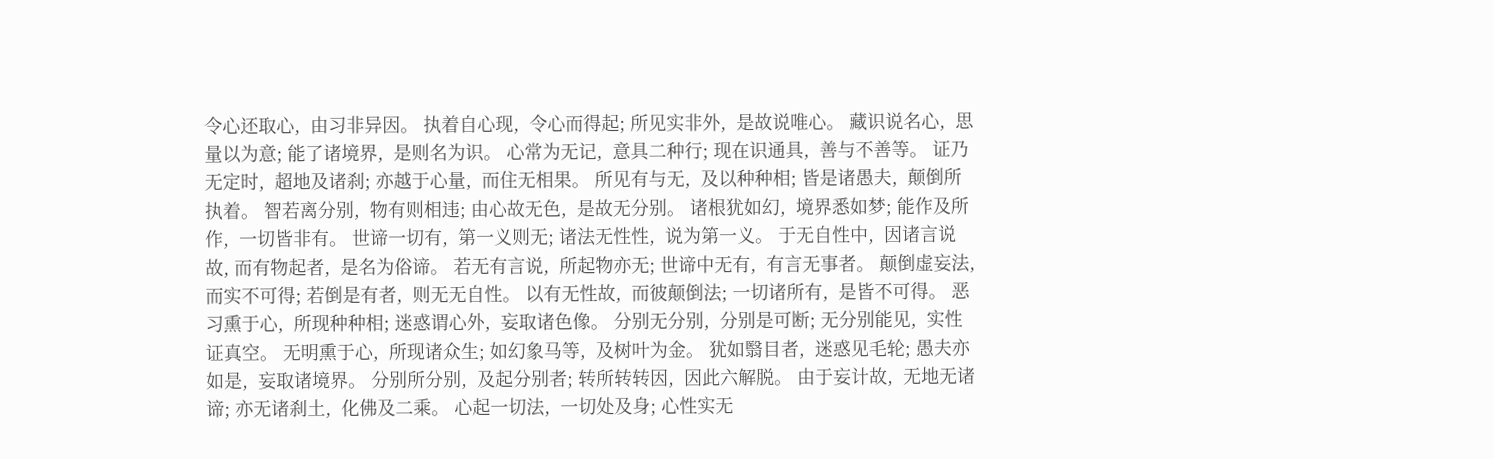令心还取心,  由习非异因。 执着自心现,  令心而得起; 所见实非外,  是故说唯心。 藏识说名心,  思量以为意; 能了诸境界,  是则名为识。 心常为无记,  意具二种行; 现在识通具,  善与不善等。 证乃无定时,  超地及诸刹; 亦越于心量,  而住无相果。 所见有与无,  及以种种相; 皆是诸愚夫,  颠倒所执着。 智若离分别,  物有则相违; 由心故无色,  是故无分别。 诸根犹如幻,  境界悉如梦; 能作及所作,  一切皆非有。 世谛一切有,  第一义则无; 诸法无性性,  说为第一义。 于无自性中,  因诸言说故, 而有物起者,  是名为俗谛。 若无有言说,  所起物亦无; 世谛中无有,  有言无事者。 颠倒虚妄法,  而实不可得; 若倒是有者,  则无无自性。 以有无性故,  而彼颠倒法; 一切诸所有,  是皆不可得。 恶习熏于心,  所现种种相; 迷惑谓心外,  妄取诸色像。 分别无分别,  分别是可断; 无分别能见,  实性证真空。 无明熏于心,  所现诸众生; 如幻象马等,  及树叶为金。 犹如翳目者,  迷惑见毛轮; 愚夫亦如是,  妄取诸境界。 分别所分别,  及起分别者; 转所转转因,  因此六解脱。 由于妄计故,  无地无诸谛; 亦无诸刹土,  化佛及二乘。 心起一切法,  一切处及身; 心性实无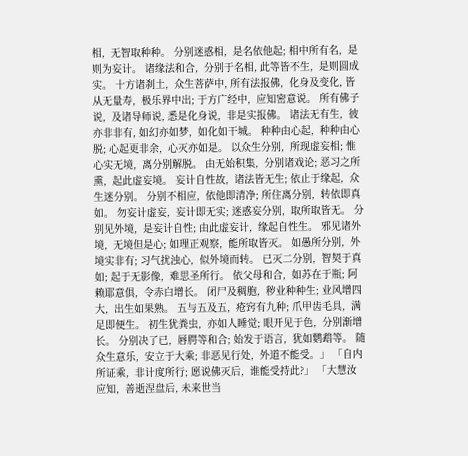相,  无智取种种。 分别迷惑相,  是名依他起; 相中所有名,  是则为妄计。 诸缘法和合,  分别于名相, 此等皆不生,  是则圆成实。 十方诸刹土,  众生菩萨中, 所有法报佛,  化身及变化, 皆从无量寿,  极乐界中出; 于方广经中,  应知密意说。 所有佛子说,  及诸导师说, 悉是化身说,  非是实报佛。 诸法无有生,  彼亦非非有, 如幻亦如梦,  如化如干城。 种种由心起,  种种由心脱; 心起更非余,  心灭亦如是。 以众生分别,  所现虚妄相; 惟心实无境,  离分别解脱。 由无始积集,  分别诸戏论; 恶习之所熏,  起此虚妄境。 妄计自性故,  诸法皆无生; 依止于缘起,  众生迷分别。 分别不相应,  依他即清净; 所住离分别,  转依即真如。 勿妄计虚妄,  妄计即无实; 迷惑妄分别,  取所取皆无。 分别见外境,  是妄计自性; 由此虚妄计,  缘起自性生。 邪见诸外境,  无境但是心; 如理正观察,  能所取皆灭。 如愚所分别,  外境实非有; 习气扰浊心,  似外境而转。 已灭二分别,  智契于真如; 起于无影像,  难思圣所行。 依父母和合,  如苏在于瓶; 阿赖耶意俱,  令赤白增长。 闭尸及稠胞,  秽业种种生; 业风增四大,  出生如果熟。 五与五及五,  疮窍有九种; 爪甲齿毛具,  满足即便生。 初生犹粪虫,  亦如人睡觉; 眼开见于色,  分别渐增长。 分别决了已,  唇腭等和合; 始发于语言,  犹如鹦鹉等。 随众生意乐,  安立于大乘; 非恶见行处,  外道不能受。」 「自内所证乘,  非计度所行; 愿说佛灭后,  谁能受持此?」 「大慧汝应知,  善逝涅盘后, 未来世当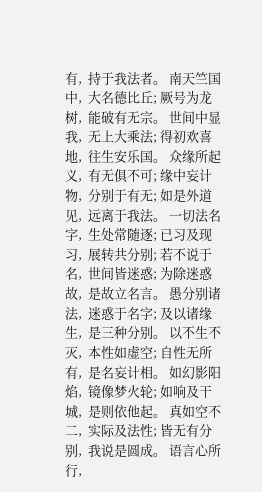有,  持于我法者。 南天竺国中,  大名德比丘; 厥号为龙树,  能破有无宗。 世间中显我,  无上大乘法; 得初欢喜地,  往生安乐国。 众缘所起义,  有无俱不可; 缘中妄计物,  分别于有无; 如是外道见,  远离于我法。 一切法名字,  生处常随逐; 已习及现习,  展转共分别; 若不说于名,  世间皆迷惑; 为除迷惑故,  是故立名言。 愚分别诸法,  迷惑于名字; 及以诸缘生,  是三种分别。 以不生不灭,  本性如虚空; 自性无所有,  是名妄计相。 如幻影阳焰,  镜像梦火轮; 如响及干城,  是则依他起。 真如空不二,  实际及法性; 皆无有分别,  我说是圆成。 语言心所行,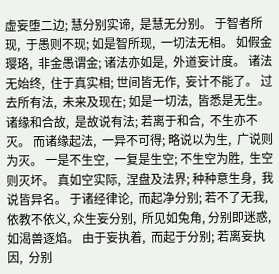虚妄堕二边; 慧分别实谛,  是慧无分别。 于智者所现,  于愚则不现; 如是智所现,  一切法无相。 如假金璎珞,  非金愚谓金; 诸法亦如是,  外道妄计度。 诸法无始终,  住于真实相; 世间皆无作,  妄计不能了。 过去所有法,  未来及现在; 如是一切法,  皆悉是无生。 诸缘和合故,  是故说有法; 若离于和合,  不生亦不灭。 而诸缘起法,  一异不可得; 略说以为生,  广说则为灭。 一是不生空,  一复是生空; 不生空为胜,  生空则灭坏。 真如空实际,  涅盘及法界; 种种意生身,  我说皆异名。 于诸经律论,  而起净分别; 若不了无我,  依教不依义, 众生妄分别,  所见如兔角, 分别即迷惑,  如渴兽逐焰。 由于妄执着,  而起于分别; 若离妄执因,  分别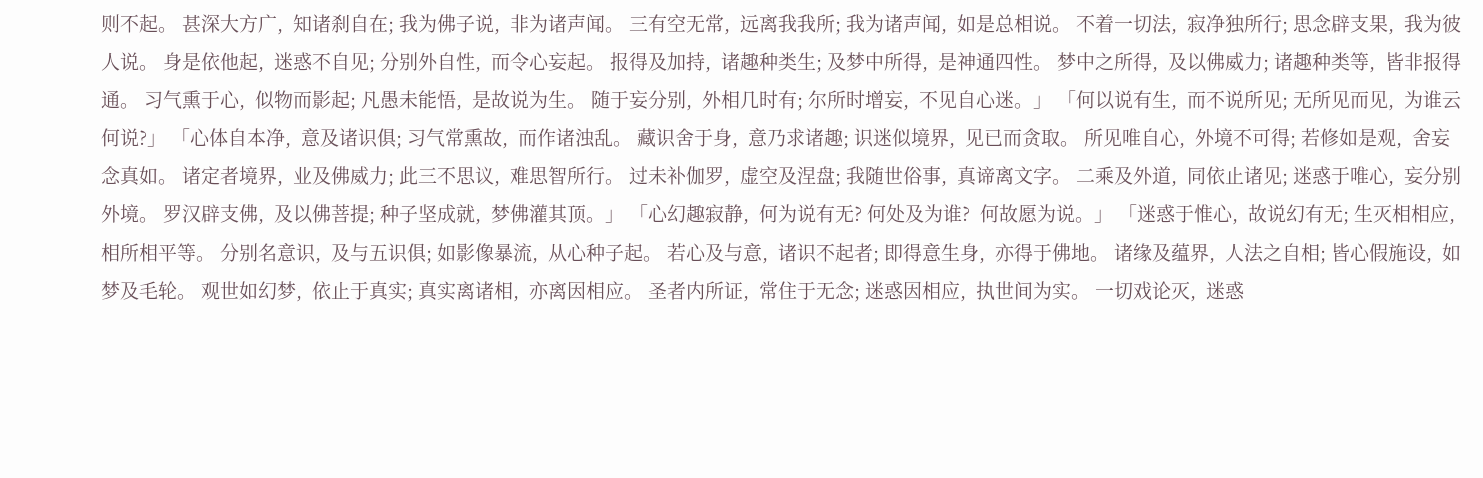则不起。 甚深大方广,  知诸刹自在; 我为佛子说,  非为诸声闻。 三有空无常,  远离我我所; 我为诸声闻,  如是总相说。 不着一切法,  寂净独所行; 思念辟支果,  我为彼人说。 身是依他起,  迷惑不自见; 分别外自性,  而令心妄起。 报得及加持,  诸趣种类生; 及梦中所得,  是神通四性。 梦中之所得,  及以佛威力; 诸趣种类等,  皆非报得通。 习气熏于心,  似物而影起; 凡愚未能悟,  是故说为生。 随于妄分别,  外相几时有; 尔所时增妄,  不见自心迷。」 「何以说有生,  而不说所见; 无所见而见,  为谁云何说?」 「心体自本净,  意及诸识俱; 习气常熏故,  而作诸浊乱。 藏识舍于身,  意乃求诸趣; 识迷似境界,  见已而贪取。 所见唯自心,  外境不可得; 若修如是观,  舍妄念真如。 诸定者境界,  业及佛威力; 此三不思议,  难思智所行。 过未补伽罗,  虚空及涅盘; 我随世俗事,  真谛离文字。 二乘及外道,  同依止诸见; 迷惑于唯心,  妄分别外境。 罗汉辟支佛,  及以佛菩提; 种子坚成就,  梦佛灌其顶。」 「心幻趣寂静,  何为说有无? 何处及为谁?  何故愿为说。」 「迷惑于惟心,  故说幻有无; 生灭相相应,  相所相平等。 分别名意识,  及与五识俱; 如影像暴流,  从心种子起。 若心及与意,  诸识不起者; 即得意生身,  亦得于佛地。 诸缘及蕴界,  人法之自相; 皆心假施设,  如梦及毛轮。 观世如幻梦,  依止于真实; 真实离诸相,  亦离因相应。 圣者内所证,  常住于无念; 迷惑因相应,  执世间为实。 一切戏论灭,  迷惑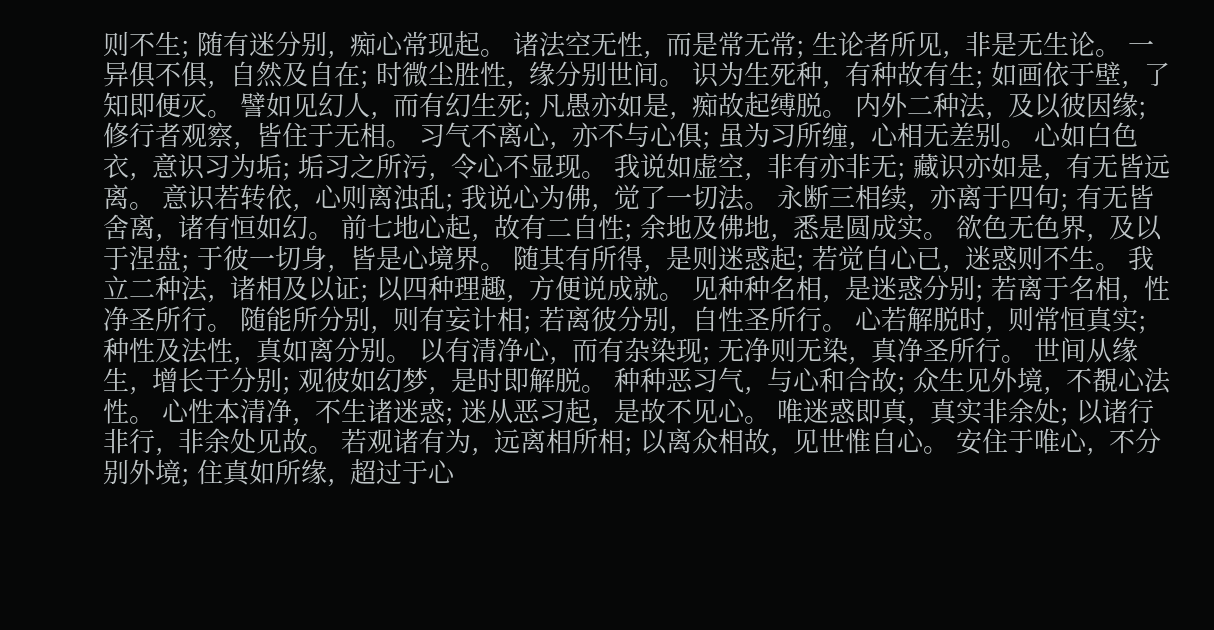则不生; 随有迷分别,  痴心常现起。 诸法空无性,  而是常无常; 生论者所见,  非是无生论。 一异俱不俱,  自然及自在; 时微尘胜性,  缘分别世间。 识为生死种,  有种故有生; 如画依于壁,  了知即便灭。 譬如见幻人,  而有幻生死; 凡愚亦如是,  痴故起缚脱。 内外二种法,  及以彼因缘; 修行者观察,  皆住于无相。 习气不离心,  亦不与心俱; 虽为习所缠,  心相无差别。 心如白色衣,  意识习为垢; 垢习之所污,  令心不显现。 我说如虚空,  非有亦非无; 藏识亦如是,  有无皆远离。 意识若转依,  心则离浊乱; 我说心为佛,  觉了一切法。 永断三相续,  亦离于四句; 有无皆舍离,  诸有恒如幻。 前七地心起,  故有二自性; 余地及佛地,  悉是圆成实。 欲色无色界,  及以于涅盘; 于彼一切身,  皆是心境界。 随其有所得,  是则迷惑起; 若觉自心已,  迷惑则不生。 我立二种法,  诸相及以证; 以四种理趣,  方便说成就。 见种种名相,  是迷惑分别; 若离于名相,  性净圣所行。 随能所分别,  则有妄计相; 若离彼分别,  自性圣所行。 心若解脱时,  则常恒真实; 种性及法性,  真如离分别。 以有清净心,  而有杂染现; 无净则无染,  真净圣所行。 世间从缘生,  增长于分别; 观彼如幻梦,  是时即解脱。 种种恶习气,  与心和合故; 众生见外境,  不覩心法性。 心性本清净,  不生诸迷惑; 迷从恶习起,  是故不见心。 唯迷惑即真,  真实非余处; 以诸行非行,  非余处见故。 若观诸有为,  远离相所相; 以离众相故,  见世惟自心。 安住于唯心,  不分别外境; 住真如所缘,  超过于心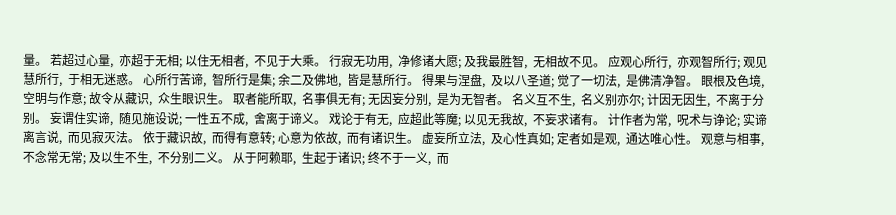量。 若超过心量,  亦超于无相; 以住无相者,  不见于大乘。 行寂无功用,  净修诸大愿; 及我最胜智,  无相故不见。 应观心所行,  亦观智所行; 观见慧所行,  于相无迷惑。 心所行苦谛,  智所行是集; 余二及佛地,  皆是慧所行。 得果与涅盘,  及以八圣道; 觉了一切法,  是佛清净智。 眼根及色境,  空明与作意; 故令从藏识,  众生眼识生。 取者能所取,  名事俱无有; 无因妄分别,  是为无智者。 名义互不生,  名义别亦尔; 计因无因生,  不离于分别。 妄谓住实谛,  随见施设说; 一性五不成,  舍离于谛义。 戏论于有无,  应超此等魔; 以见无我故,  不妄求诸有。 计作者为常,  呪术与诤论; 实谛离言说,  而见寂灭法。 依于藏识故,  而得有意转; 心意为依故,  而有诸识生。 虚妄所立法,  及心性真如; 定者如是观,  通达唯心性。 观意与相事,  不念常无常; 及以生不生,  不分别二义。 从于阿赖耶,  生起于诸识; 终不于一义,  而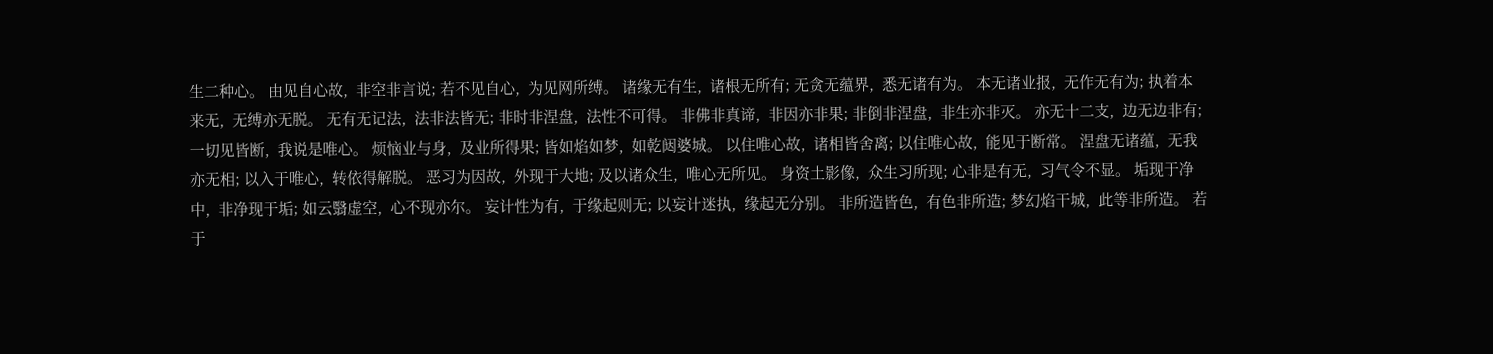生二种心。 由见自心故,  非空非言说; 若不见自心,  为见网所缚。 诸缘无有生,  诸根无所有; 无贪无蕴界,  悉无诸有为。 本无诸业报,  无作无有为; 执着本来无,  无缚亦无脱。 无有无记法,  法非法皆无; 非时非涅盘,  法性不可得。 非佛非真谛,  非因亦非果; 非倒非涅盘,  非生亦非灭。 亦无十二支,  边无边非有; 一切见皆断,  我说是唯心。 烦恼业与身,  及业所得果; 皆如焰如梦,  如乾闼婆城。 以住唯心故,  诸相皆舍离; 以住唯心故,  能见于断常。 涅盘无诸蕴,  无我亦无相; 以入于唯心,  转依得解脱。 恶习为因故,  外现于大地; 及以诸众生,  唯心无所见。 身资土影像,  众生习所现; 心非是有无,  习气令不显。 垢现于净中,  非净现于垢; 如云翳虚空,  心不现亦尔。 妄计性为有,  于缘起则无; 以妄计迷执,  缘起无分别。 非所造皆色,  有色非所造; 梦幻焰干城,  此等非所造。 若于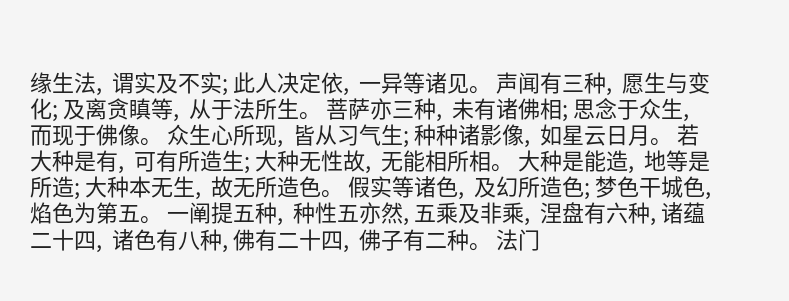缘生法,  谓实及不实; 此人决定依,  一异等诸见。 声闻有三种,  愿生与变化; 及离贪瞋等,  从于法所生。 菩萨亦三种,  未有诸佛相; 思念于众生,  而现于佛像。 众生心所现,  皆从习气生; 种种诸影像,  如星云日月。 若大种是有,  可有所造生; 大种无性故,  无能相所相。 大种是能造,  地等是所造; 大种本无生,  故无所造色。 假实等诸色,  及幻所造色; 梦色干城色,  焰色为第五。 一阐提五种,  种性五亦然, 五乘及非乘,  涅盘有六种, 诸蕴二十四,  诸色有八种, 佛有二十四,  佛子有二种。 法门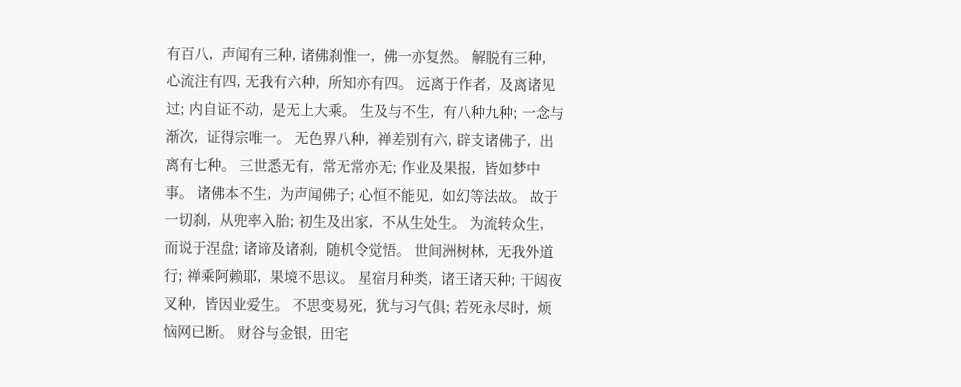有百八,  声闻有三种, 诸佛刹惟一,  佛一亦复然。 解脱有三种,  心流注有四, 无我有六种,  所知亦有四。 远离于作者,  及离诸见过; 内自证不动,  是无上大乘。 生及与不生,  有八种九种; 一念与渐次,  证得宗唯一。 无色界八种,  禅差别有六, 辟支诸佛子,  出离有七种。 三世悉无有,  常无常亦无; 作业及果报,  皆如梦中事。 诸佛本不生,  为声闻佛子; 心恒不能见,  如幻等法故。 故于一切刹,  从兜率入胎; 初生及出家,  不从生处生。 为流转众生,  而说于涅盘; 诸谛及诸刹,  随机令觉悟。 世间洲树林,  无我外道行; 禅乘阿赖耶,  果境不思议。 星宿月种类,  诸王诸天种; 干闼夜叉种,  皆因业爱生。 不思变易死,  犹与习气俱; 若死永尽时,  烦恼网已断。 财谷与金银,  田宅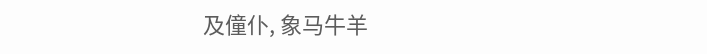及僮仆, 象马牛羊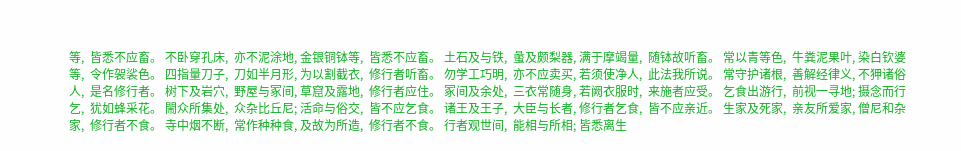等,  皆悉不应畜。 不卧穿孔床,  亦不泥涂地, 金银铜钵等,  皆悉不应畜。 土石及与铁,  䗍及颇梨器, 满于摩竭量,  随钵故听畜。 常以青等色,  牛粪泥果叶, 染白钦婆等,  令作袈裟色。 四指量刀子,  刀如半月形, 为以割截衣,  修行者听畜。 勿学工巧明,  亦不应卖买, 若须使净人,  此法我所说。 常守护诸根,  善解经律义, 不狎诸俗人,  是名修行者。 树下及岩穴,  野屋与冢间, 草窟及露地,  修行者应住。 冢间及余处,  三衣常随身, 若阙衣服时,  来施者应受。 乞食出游行,  前视一寻地; 摄念而行乞,  犹如蜂采花。 閙众所集处,  众杂比丘尼; 活命与俗交,  皆不应乞食。 诸王及王子,  大臣与长者, 修行者乞食,  皆不应亲近。 生家及死家,  亲友所爱家, 僧尼和杂家,  修行者不食。 寺中烟不断,  常作种种食, 及故为所造,  修行者不食。 行者观世间,  能相与所相; 皆悉离生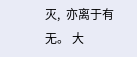灭,  亦离于有无。 大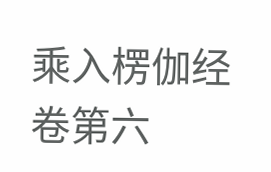乘入楞伽经卷第六